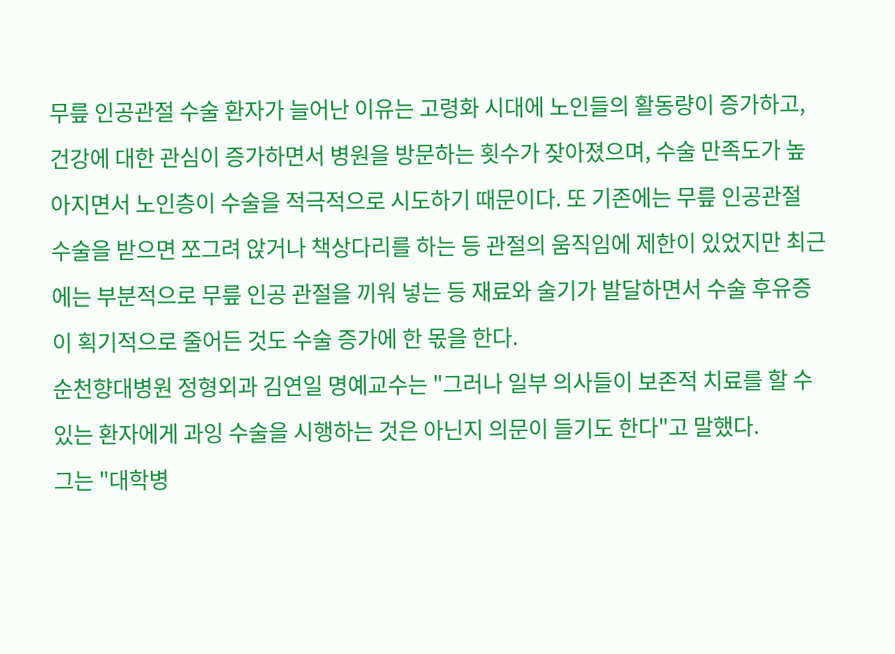무릎 인공관절 수술 환자가 늘어난 이유는 고령화 시대에 노인들의 활동량이 증가하고, 건강에 대한 관심이 증가하면서 병원을 방문하는 횟수가 잦아졌으며, 수술 만족도가 높아지면서 노인층이 수술을 적극적으로 시도하기 때문이다. 또 기존에는 무릎 인공관절 수술을 받으면 쪼그려 앉거나 책상다리를 하는 등 관절의 움직임에 제한이 있었지만 최근에는 부분적으로 무릎 인공 관절을 끼워 넣는 등 재료와 술기가 발달하면서 수술 후유증이 획기적으로 줄어든 것도 수술 증가에 한 몫을 한다.
순천향대병원 정형외과 김연일 명예교수는 "그러나 일부 의사들이 보존적 치료를 할 수 있는 환자에게 과잉 수술을 시행하는 것은 아닌지 의문이 들기도 한다"고 말했다.
그는 "대학병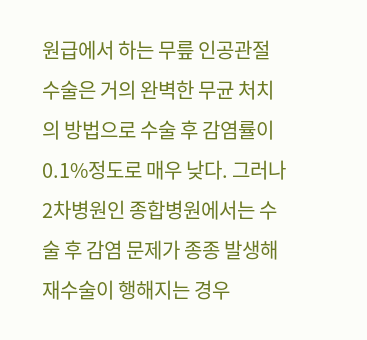원급에서 하는 무릎 인공관절 수술은 거의 완벽한 무균 처치의 방법으로 수술 후 감염률이 0.1%정도로 매우 낮다. 그러나 2차병원인 종합병원에서는 수술 후 감염 문제가 종종 발생해 재수술이 행해지는 경우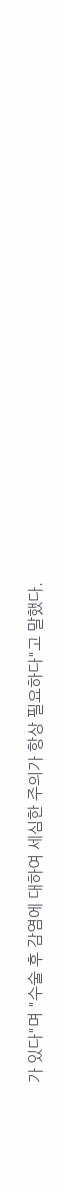가 있다"며 "수술 후 감염에 대하여 세심한 주의가 항상 필요하다"고 말했다.